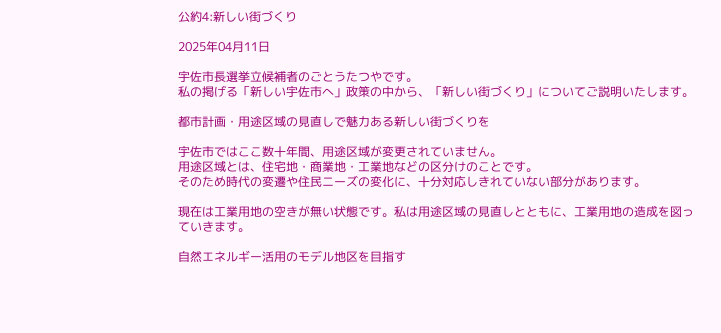公約4:新しい街づくり

2025年04月11日

宇佐市長選挙立候補者のごとうたつやです。
私の掲げる「新しい宇佐市へ」政策の中から、「新しい街づくり」についてご説明いたします。

都市計画・用途区域の見直しで魅力ある新しい街づくりを

宇佐市ではここ数十年間、用途区域が変更されていません。
用途区域とは、住宅地・商業地・工業地などの区分けのことです。
そのため時代の変遷や住民ニーズの変化に、十分対応しきれていない部分があります。

現在は工業用地の空きが無い状態です。私は用途区域の見直しとともに、工業用地の造成を図っていきます。

自然エネルギー活用のモデル地区を目指す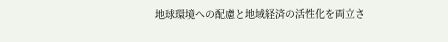地球環境への配慮と地域経済の活性化を両立さ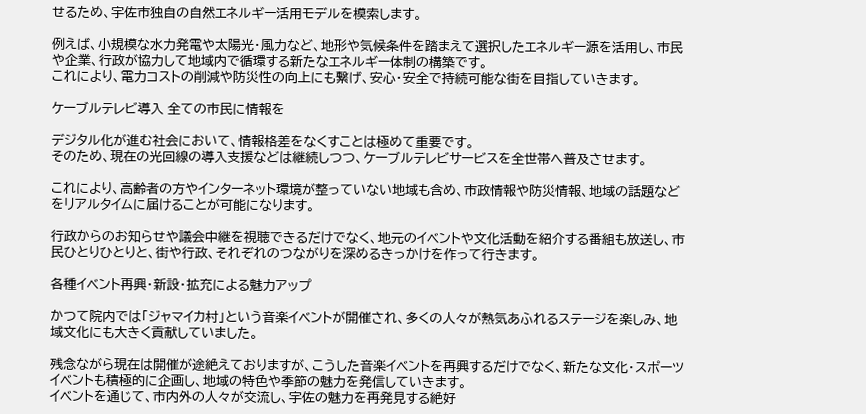せるため、宇佐市独自の自然エネルギー活用モデルを模索します。

例えば、小規模な水力発電や太陽光・風力など、地形や気候条件を踏まえて選択したエネルギー源を活用し、市民や企業、行政が協力して地域内で循環する新たなエネルギー体制の構築です。
これにより、電力コストの削減や防災性の向上にも繋げ、安心・安全で持続可能な街を目指していきます。

ケーブルテレビ導入 全ての市民に情報を

デジタル化が進む社会において、情報格差をなくすことは極めて重要です。
そのため、現在の光回線の導入支援などは継続しつつ、ケーブルテレビサービスを全世帯へ普及させます。

これにより、高齢者の方やインターネット環境が整っていない地域も含め、市政情報や防災情報、地域の話題などをリアルタイムに届けることが可能になります。

行政からのお知らせや議会中継を視聴できるだけでなく、地元のイベントや文化活動を紹介する番組も放送し、市民ひとりひとりと、街や行政、それぞれのつながりを深めるきっかけを作って行きます。

各種イベント再興・新設・拡充による魅力アップ

かつて院内では「ジャマイカ村」という音楽イベントが開催され、多くの人々が熱気あふれるステージを楽しみ、地域文化にも大きく貢献していました。

残念ながら現在は開催が途絶えておりますが、こうした音楽イベントを再興するだけでなく、新たな文化・スポーツイベントも積極的に企画し、地域の特色や季節の魅力を発信していきます。
イベントを通じて、市内外の人々が交流し、宇佐の魅力を再発見する絶好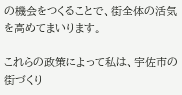の機会をつくることで、街全体の活気を高めてまいります。

これらの政策によって私は、宇佐市の街づくり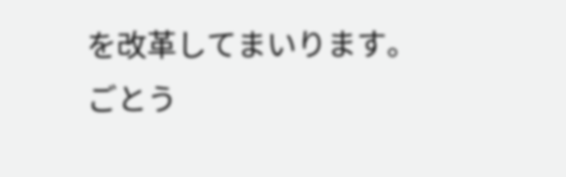を改革してまいります。
ごとう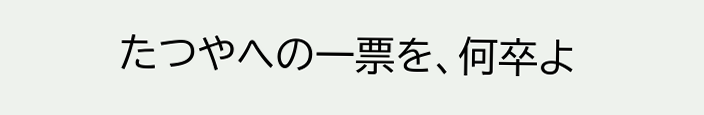たつやへの一票を、何卒よ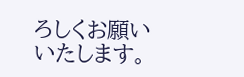ろしくお願いいたします。